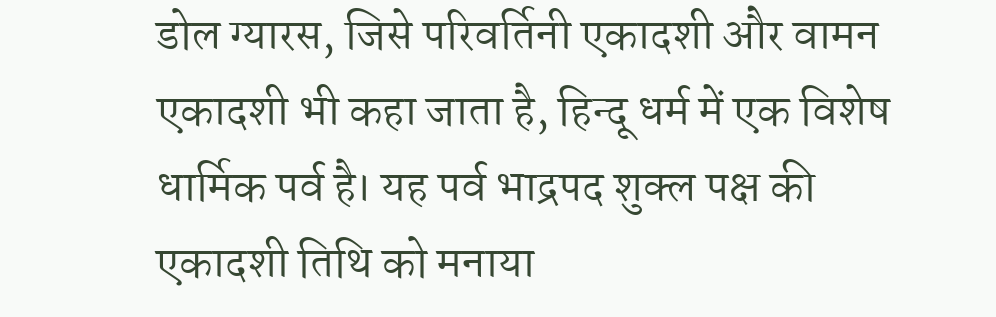डोल ग्यारस, जिसे परिवर्तिनी एकादशी और वामन एकादशी भी कहा जाता है, हिन्दू धर्म में एक विशेष धार्मिक पर्व है। यह पर्व भाद्रपद शुक्ल पक्ष की एकादशी तिथि को मनाया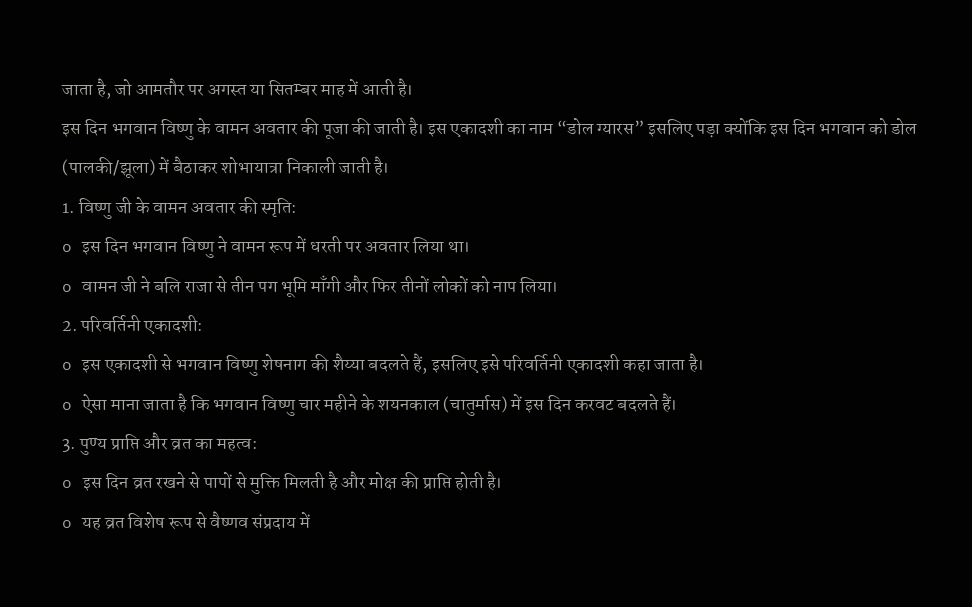जाता है, जो आमतौर पर अगस्त या सितम्बर माह में आती है।
इस दिन भगवान विष्णु के वामन अवतार की पूजा की जाती है। इस एकादशी का नाम “डोल ग्यारस” इसलिए पड़ा क्योंकि इस दिन भगवान को डोल (पालकी/झूला) में बैठाकर शोभायात्रा निकाली जाती है।
1. विष्णु जी के वामन अवतार की स्मृति:
o इस दिन भगवान विष्णु ने वामन रूप में धरती पर अवतार लिया था।
o वामन जी ने बलि राजा से तीन पग भूमि माँगी और फिर तीनों लोकों को नाप लिया।
2. परिवर्तिनी एकादशी:
o इस एकादशी से भगवान विष्णु शेषनाग की शैय्या बदलते हैं, इसलिए इसे परिवर्तिनी एकादशी कहा जाता है।
o ऐसा माना जाता है कि भगवान विष्णु चार महीने के शयनकाल (चातुर्मास) में इस दिन करवट बदलते हैं।
3. पुण्य प्राप्ति और व्रत का महत्व:
o इस दिन व्रत रखने से पापों से मुक्ति मिलती है और मोक्ष की प्राप्ति होती है।
o यह व्रत विशेष रूप से वैष्णव संप्रदाय में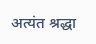अत्यंत श्रद्धा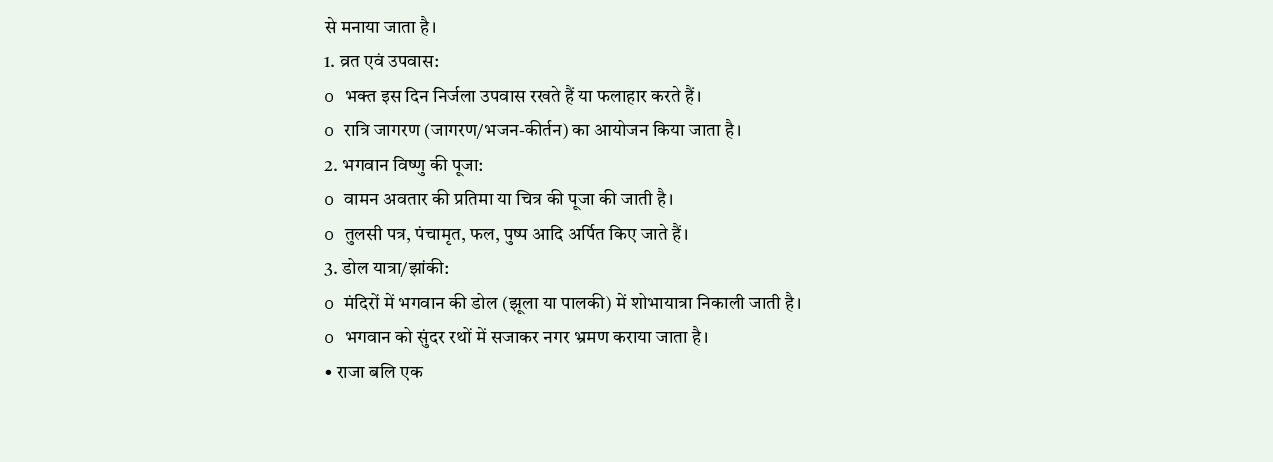से मनाया जाता है।
1. व्रत एवं उपवास:
o भक्त इस दिन निर्जला उपवास रखते हैं या फलाहार करते हैं।
o रात्रि जागरण (जागरण/भजन-कीर्तन) का आयोजन किया जाता है।
2. भगवान विष्णु की पूजा:
o वामन अवतार की प्रतिमा या चित्र की पूजा की जाती है।
o तुलसी पत्र, पंचामृत, फल, पुष्प आदि अर्पित किए जाते हैं।
3. डोल यात्रा/झांकी:
o मंदिरों में भगवान की डोल (झूला या पालकी) में शोभायात्रा निकाली जाती है।
o भगवान को सुंदर रथों में सजाकर नगर भ्रमण कराया जाता है।
• राजा बलि एक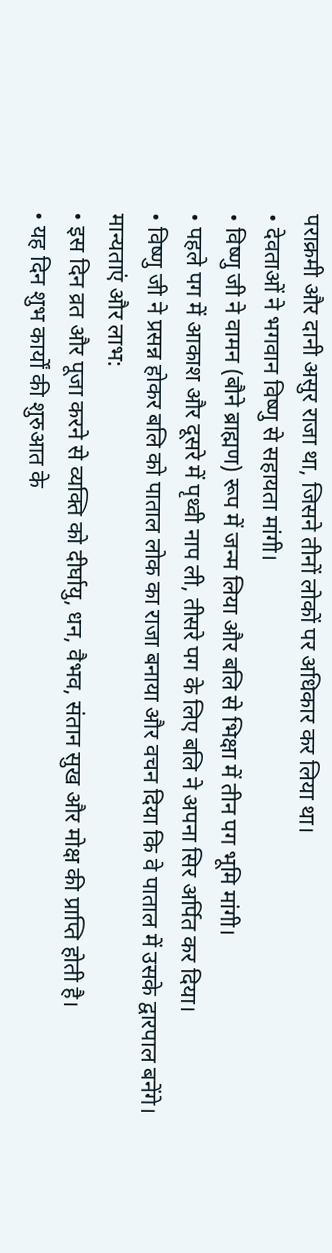पराक्रमी और दानी असुर राजा था, जिसने तीनों लोकों पर अधिकार कर लिया था।
• देवताओं ने भगवान विष्णु से सहायता मांगी।
• विष्णु जी ने वामन (बौने ब्राह्मण) रूप में जन्म लिया और बलि से भिक्षा में तीन पग भूमि मांगी।
• पहले पग में आकाश और दूसरे में पृथ्वी नाप ली, तीसरे पग के लिए बलि ने अपना सिर अर्पित कर दिया।
• विष्णु जी ने प्रसन्न होकर बलि को पाताल लोक का राजा बनाया और वचन दिया कि वे पाताल में उसके द्वारपाल बनेंगे।
मान्यताएं और लाभ:
• इस दिन व्रत और पूजा करने से व्यक्ति को दीर्घायु, धन, वैभव, संतान सुख और मोक्ष की प्राप्ति होती है।
• यह दिन शुभ कार्यों की शुरुआत के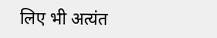लिए भी अत्यंत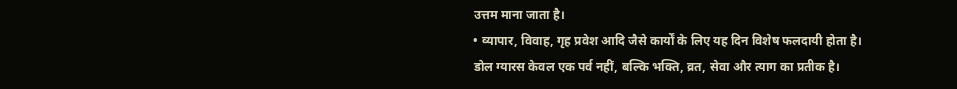उत्तम माना जाता है।
• व्यापार, विवाह, गृह प्रवेश आदि जैसे कार्यों के लिए यह दिन विशेष फलदायी होता है।
डोल ग्यारस केवल एक पर्व नहीं, बल्कि भक्ति, व्रत, सेवा और त्याग का प्रतीक है।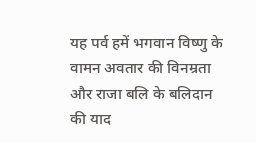यह पर्व हमें भगवान विष्णु के वामन अवतार की विनम्रता और राजा बलि के बलिदान की याद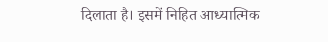दिलाता है। इसमें निहित आध्यात्मिक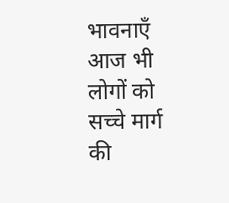भावनाएँ आज भी लोगों को सच्चे मार्ग की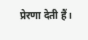प्रेरणा देती हैं।